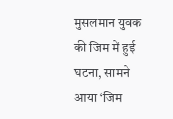मुसलमान युवक की जिम में हुई घटना, सामने आया ‘जिम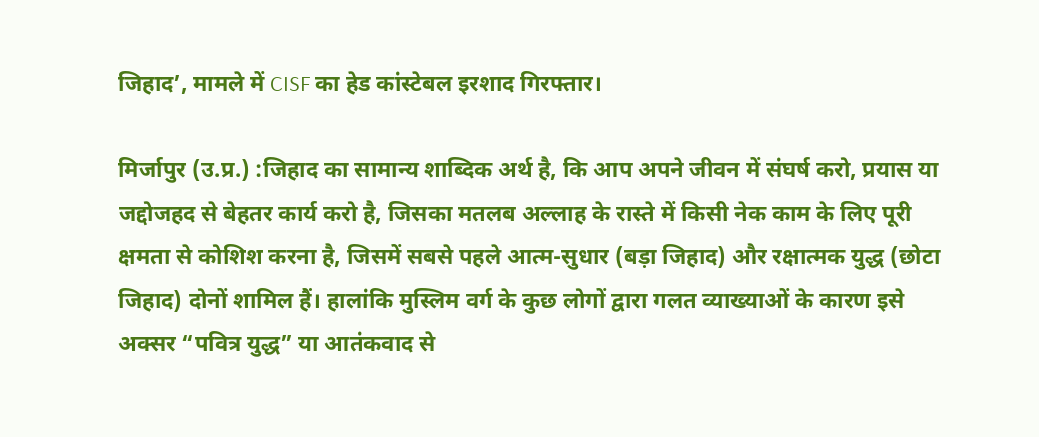जिहाद’, मामले में CISF का हेड कांस्टेबल इरशाद गिरफ्तार।

मिर्जापुर (उ.प्र.) :जिहाद का सामान्य शाब्दिक अर्थ है, कि आप अपने जीवन में संघर्ष करो, प्रयास या जद्दोजहद से बेहतर कार्य करो है, जिसका मतलब अल्लाह के रास्ते में किसी नेक काम के लिए पूरी क्षमता से कोशिश करना है, जिसमें सबसे पहले आत्म-सुधार (बड़ा जिहाद) और रक्षात्मक युद्ध (छोटा जिहाद) दोनों शामिल हैं। हालांकि मुस्लिम वर्ग के कुछ लोगों द्वारा गलत व्याख्याओं के कारण इसे अक्सर “पवित्र युद्ध” या आतंकवाद से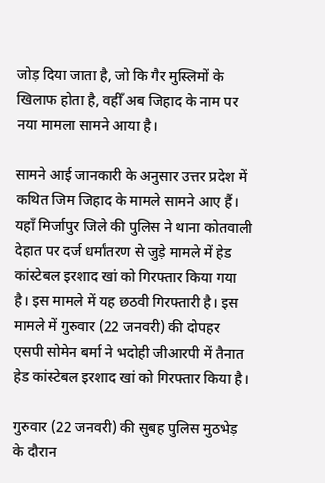जोड़ दिया जाता है, जो कि गैर मुस्लिमों के खिलाफ होता है, वहीँ अब जिहाद के नाम पर नया मामला सामने आया है।

सामने आई जानकारी के अनुसार उत्तर प्रदेश में कथित जिम जिहाद के मामले सामने आए हैं। यहाँ मिर्जापुर जिले की पुलिस ने थाना कोतवाली देहात पर दर्ज धर्मांतरण से जुड़े मामले में हेड कांस्टेबल इरशाद खां को गिरफ्तार किया गया है। इस मामले में यह छठवी गिरफ्तारी है। इस मामले में गुरुवार (22 जनवरी) की दोपहर एसपी सोमेन बर्मा ने भदोही जीआरपी में तैनात हेड कांस्टेबल इरशाद खां को गिरफ्तार किया है।

गुरुवार (22 जनवरी) की सुबह पुलिस मुठभेड़ के दौरान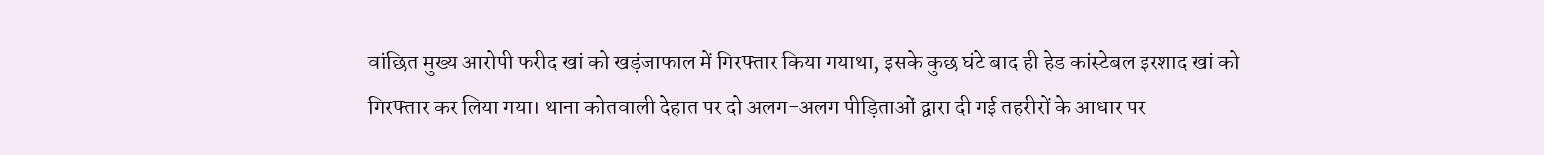वांछित मुख्य आरोपी फरीद खां को खड़ंजाफाल में गिरफ्तार किया गयाथा, इसके कुछ घंटे बाद ही हेड कांस्टेबल इरशाद खां को गिरफ्तार कर लिया गया। थाना कोतवाली देहात पर दो अलग-अलग पीड़िताओं द्वारा दी गई तहरीरों के आधार पर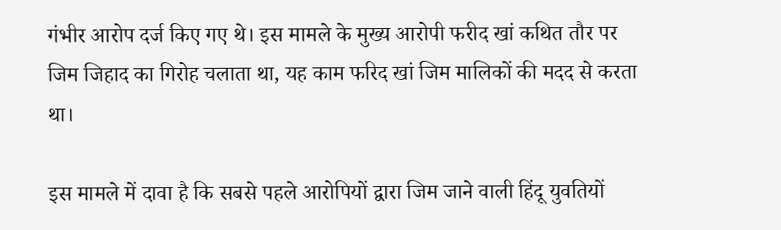गंभीर आरोप दर्ज किए गए थे। इस मामले के मुख्य आरोपी फरीद खां कथित तौर पर जिम जिहाद का गिरोह चलाता था, यह काम फरिद खां जिम मालिकों की मदद से करता था।

इस मामले में दावा है कि सबसे पहले आरोपियों द्वारा जिम जाने वाली हिंदू युवतियों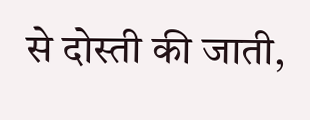से दोस्ती की जाती,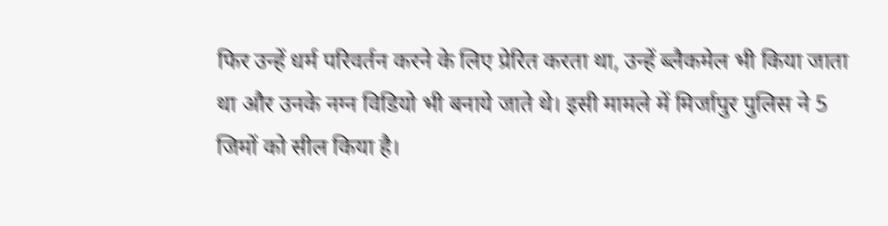फिर उन्हें धर्म परिवर्तन करने के लिए प्रेरित करता था, उन्हें ब्लैकमेल भी किया जाता था और उनके नग्न विडियो भी बनाये जाते थे। इसी मामले में मिर्जापुर पुलिस ने 5 जिमों को सील किया है।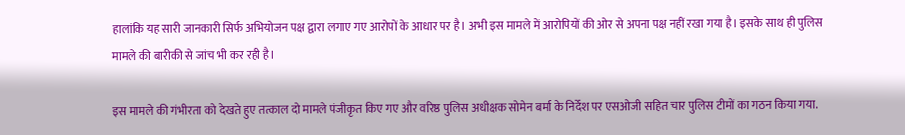हालांकि यह सारी जानकारी सिर्फ अभियोजन पक्ष द्वारा लगाए गए आरोपों के आधार पर है। अभी इस मामले में आरोपियों की ओर से अपना पक्ष नहीं रखा गया है। इसके साथ ही पुलिस मामले की बारीकी से जांच भी कर रही है।

इस मामले की गंभीरता को देखते हुए तत्काल दो मामले पंजीकृत किए गए और वरिष्ठ पुलिस अधीक्षक सोमेन बर्मा के निर्देश पर एसओजी सहित चार पुलिस टीमों का गठन किया गया.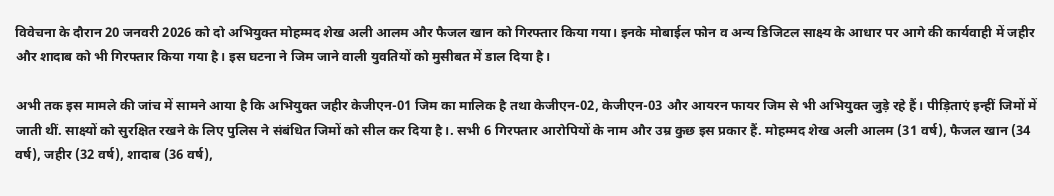विवेचना के दौरान 20 जनवरी 2026 को दो अभियुक्त मोहम्मद शेख अली आलम और फैजल खान को गिरफ्तार किया गया। इनके मोबाईल फोन व अन्य डिजिटल साक्ष्य के आधार पर आगे की कार्यवाही में जहीर और शादाब को भी गिरफ्तार किया गया है। इस घटना ने जिम जाने वाली युवतियों को मुसीबत में डाल दिया है।

अभी तक इस मामले की जांच में सामने आया है कि अभियुक्त जहीर केजीएन-01 जिम का मालिक है तथा केजीएन-02, केजीएन-03 और आयरन फायर जिम से भी अभियुक्त जुड़े रहे हैं। पीड़िताएं इन्हीं जिमों में जाती थीं. साक्ष्यों को सुरक्षित रखने के लिए पुलिस ने संबंधित जिमों को सील कर दिया है।. सभी 6 गिरफ्तार आरोपियों के नाम और उम्र कुछ इस प्रकार हैं. मोहम्मद शेख अली आलम (31 वर्ष), फैजल खान (34 वर्ष), जहीर (32 वर्ष), शादाब (36 वर्ष),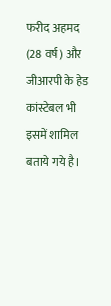फरीद अहमद (28 वर्ष) और जीआरपी के हेड कांस्टेबल भी इसमें शामिल बताये गये है।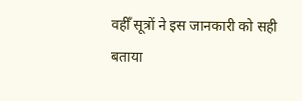वहीँ सूत्रों ने इस जानकारी को सही बताया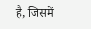है, जिसमें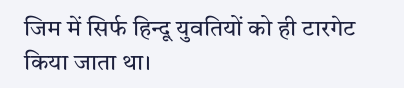जिम में सिर्फ हिन्दू युवतियों को ही टारगेट किया जाता था।